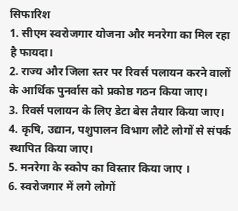सिफारिश
1. सीएम स्वरोजगार योजना और मनरेगा का मिल रहा है फायदा।
2. राज्य और जिला स्तर पर रिवर्स पलायन करने वालों के आर्थिक पुनर्वास को प्रकोष्ठ गठन किया जाए।
3. रिवर्स पलायन के लिए डेटा बेस तैयार किया जाए।
4. कृषि, उद्यान, पशुपालन विभाग लौटे लोगों से संपर्क स्थापित किया जाए।
5. मनरेगा के स्कोप का विस्तार किया जाए ।
6. स्वरोजगार में लगे लोगों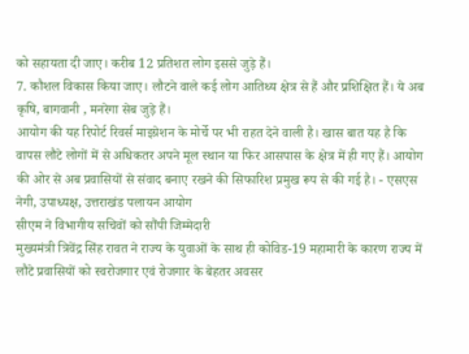को सहायता दी जाए। करीब 12 प्रतिशत लोग इससे जुड़े हैं।
7. कौशल विकास किया जाए। लौटने वाले कई लोग आतिथ्य क्षेत्र से हैं और प्रशिक्षित हैं। ये अब कृषि, बागवानी , मनरेगा सेब जुड़े हैं।
आयोग की यह रिपोर्ट रिवर्स माइग्रेशन के मोर्चे पर भी राहत देने वाली है। खास बात यह है कि वापस लौटे लोगों में से अधिकतर अपने मूल स्थान या फिर आसपास के क्षेत्र में ही गए हैं। आयोग की ओर से अब प्रवासियों से संवाद बनाए रखने की सिफारिश प्रमुख रूप से की गई है। - एसएस नेगी, उपाध्यक्ष, उत्तराखंड पलायन आयोग
सीएम ने विभागीय सचिवों को सौंपी जिम्मेदारी
मुख्यमंत्री त्रिवेंद्र सिंह रावत ने राज्य के युवाओं के साथ ही कोविड-19 महामारी के कारण राज्य में लौटे प्रवासियों को स्वरोजगार एवं रोजगार के बेहतर अवसर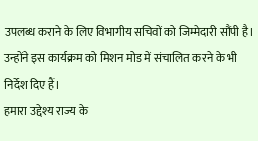उपलब्ध कराने के लिए विभागीय सचिवों को जिम्मेदारी सौंपी है। उन्होंने इस कार्यक्रम को मिशन मोड में संचालित करने के भी निर्देश दिए हैं।
हमारा उद्देश्य राज्य के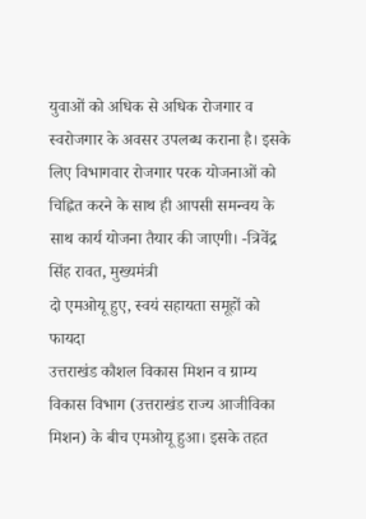युवाओं को अधिक से अधिक रोजगार व स्वरोजगार के अवसर उपलब्ध कराना है। इसके लिए विभागवार रोजगार परक योजनाओं को चिह्नित करने के साथ ही आपसी समन्वय के साथ कार्य योजना तैयार की जाएगी। -त्रिवेंद्र सिंह रावत, मुख्यमंत्री
दो एमओयू हुए, स्वयं सहायता समूहों को फायदा
उत्तराखंड कौशल विकास मिशन व ग्राम्य विकास विभाग (उत्तराखंड राज्य आजीविका मिशन) के बीच एमओयू हुआ। इसके तहत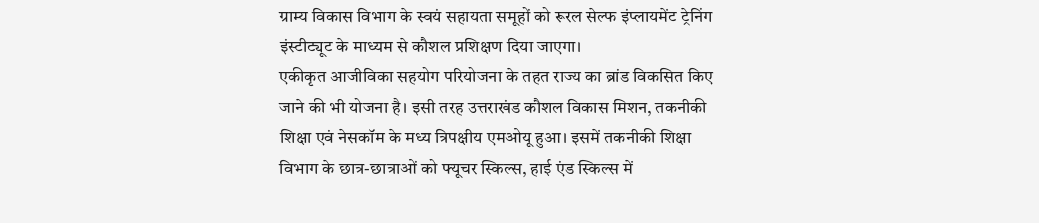ग्राम्य विकास विभाग के स्वयं सहायता समूहों को रूरल सेल्फ इंप्लायमेंट ट्रेनिंग इंस्टीट्यूट के माध्यम से कौशल प्रशिक्षण दिया जाएगा।
एकीकृत आजीविका सहयोग परियोजना के तहत राज्य का ब्रांड विकसित किए जाने की भी योजना है। इसी तरह उत्तराखंड कौशल विकास मिशन, तकनीकी शिक्षा एवं नेसकॉम के मध्य त्रिपक्षीय एमओयू हुआ। इसमें तकनीकी शिक्षा विभाग के छात्र-छात्राओं को फ्यूचर स्किल्स, हाई एंड स्किल्स में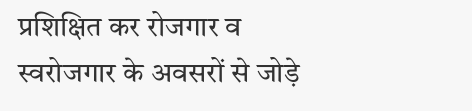प्रशिक्षित कर रोजगार व स्वरोजगार के अवसरों से जोड़े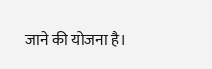जाने की योजना है।